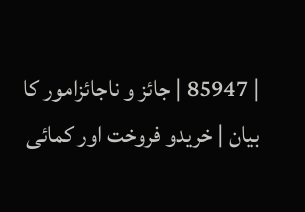| 85947 | جائز و ناجائزامور کا بیان | خریدو فروخت اور کمائی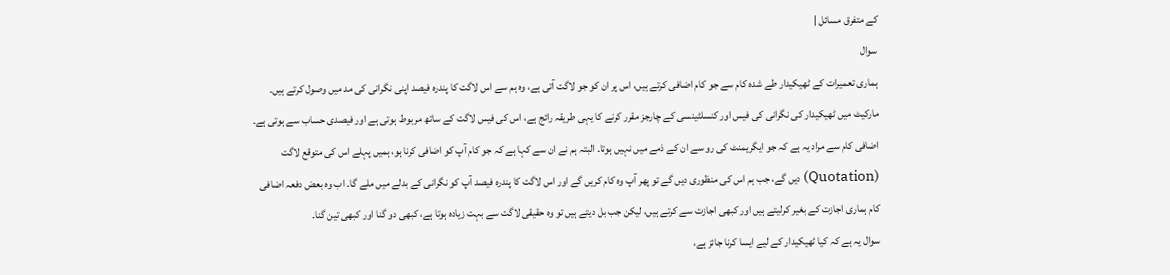کے متفرق مسائل |
سوال
ہماری تعمیرات کے ٹھیکیدار طے شدہ کام سے جو کام اضافی کرتے ہیں، اس پر ان کو جو لاگت آتی ہے، وہ ہم سے اس لاگت کا پندرہ فیصد اپنی نگرانی کی مد میں وصول کرتے ہیں۔ مارکیٹ میں ٹھیکیدار کی نگرانی کی فیس اور کنسلٹینسی کے چارجز مقرر کرنے کا یہی طریقہ رائج ہے، اس کی فیس لاگت کے ساتھ مربوط ہوتی ہے اور فیصدی حساب سے ہوتی ہے۔ اضافی کام سے مراد یہ ہے کہ جو ایگریمنٹ کی رو سے ان کے ذمے میں نہیں ہوتا۔ البتہ ہم نے ان سے کہا ہے کہ جو کام آپ کو اضافی کرنا ہو، ہمیں پہلے اس کی متوقع لاگت (Quotation) دیں گے، جب ہم اس کی منظوری دیں گے تو پھر آپ وہ کام کریں گے اور اس لاگت کا پندرہ فیصد آپ کو نگرانی کے بدلے میں ملے گا۔ اب وہ بعض دفعہ اضافی کام ہماری اجازت کے بغیر کرلیتے ہیں اور کبھی اجازت سے کرتے ہیں، لیکن جب بل دیتے ہیں تو وہ حقیقی لاگت سے بہت زیادہ ہوتا ہے، کبھی دو گنا اور کبھی تین گنا۔
سوال یہ ہے کہ کیا ٹھیکیدار کے لیے ایسا کرنا جائز ہے،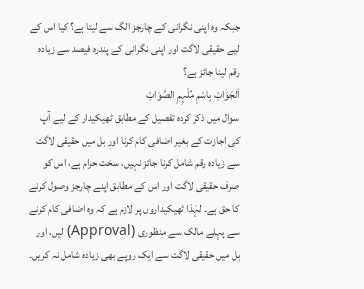جبکہ وہ اپنی نگرانی کے چارجز الگ سے لیتا ہے؟ کیا اس کے لیے حقیقی لاگت اور اپنی نگرانی کے پندرہ فیصد سے زیادہ رقم لینا جائز ہے؟
اَلجَوَابْ بِاسْمِ مُلْہِمِ الصَّوَابْ
سوال میں ذکر کردہ تفصیل کے مطابق ٹھیکیدار کے لیے آپ کی اجازت کے بغیر اضافی کام کرنا اور بل میں حقیقی لاگت سے زیادہ رقم شامل کرنا جائز نہیں، سخت حرام ہے، اس کو صرف حقیقی لاگت اور اس کے مطابق اپنے چارجز وصول کرنے کا حق ہے۔ لہٰذا ٹھیکیداروں پر لازم ہے کہ وہ اضافی کام کرنے سے پہلے مالک سے منظوری (Approval) لیں، اور بل میں حقیقی لاگت سے ایک روپے بھی زیادہ شامل نہ کریں۔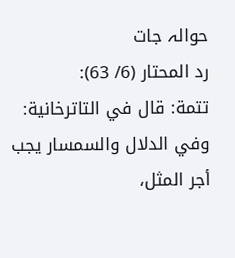حوالہ جات
رد المحتار (6/ 63):
تتمة: قال في التاترخانية: وفي الدلال والسمسار يجب أجر المثل،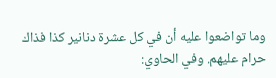وما تواضعوا عليه أن في كل عشرة دنانير كذا فذاك حرام عليهم. وفي الحاوي: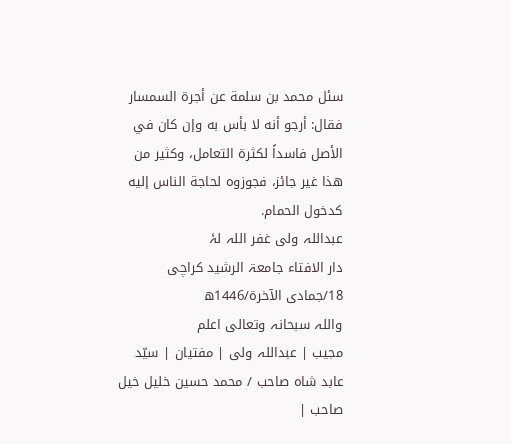سئل محمد بن سلمة عن أجرة السمسار
فقال: أرجو أنه لا بأس به وإن كان في الأصل فاسداً لكثرة التعامل، وكثير من هذا غير جائز، فجوزوه لحاجة الناس إليه كدخول الحمام.
عبداللہ ولی غفر اللہ لہٗ
دار الافتاء جامعۃ الرشید کراچی
18/جمادی الآخرة/1446ھ
واللہ سبحانہ وتعالی اعلم
مجیب | عبداللہ ولی | مفتیان | سیّد عابد شاہ صاحب / محمد حسین خلیل خیل صاحب |